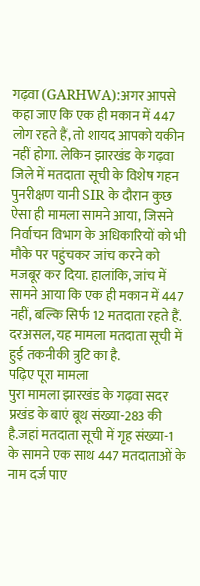गढ़वा (GARHWA):अगर आपसे कहा जाए कि एक ही मकान में 447 लोग रहते हैं, तो शायद आपको यकीन नहीं होगा. लेकिन झारखंड के गढ़वा जिले में मतदाता सूची के विशेष गहन पुनरीक्षण यानी SIR के दौरान कुछ ऐसा ही मामला सामने आया, जिसने निर्वाचन विभाग के अधिकारियों को भी मौके पर पहुंचकर जांच करने को मजबूर कर दिया. हालांकि, जांच में सामने आया कि एक ही मकान में 447 नहीं, बल्कि सिर्फ 12 मतदाता रहते हैं. दरअसल, यह मामला मतदाता सूची में हुई तकनीकी त्रुटि का है.
पढ़िए पूरा मामला
पुरा मामला झारखंड के गढ़वा सदर प्रखंड के बाएं बूथ संख्या-283 की है.जहां मतदाता सूची में गृह संख्या-1 के सामने एक साथ 447 मतदाताओं के नाम दर्ज पाए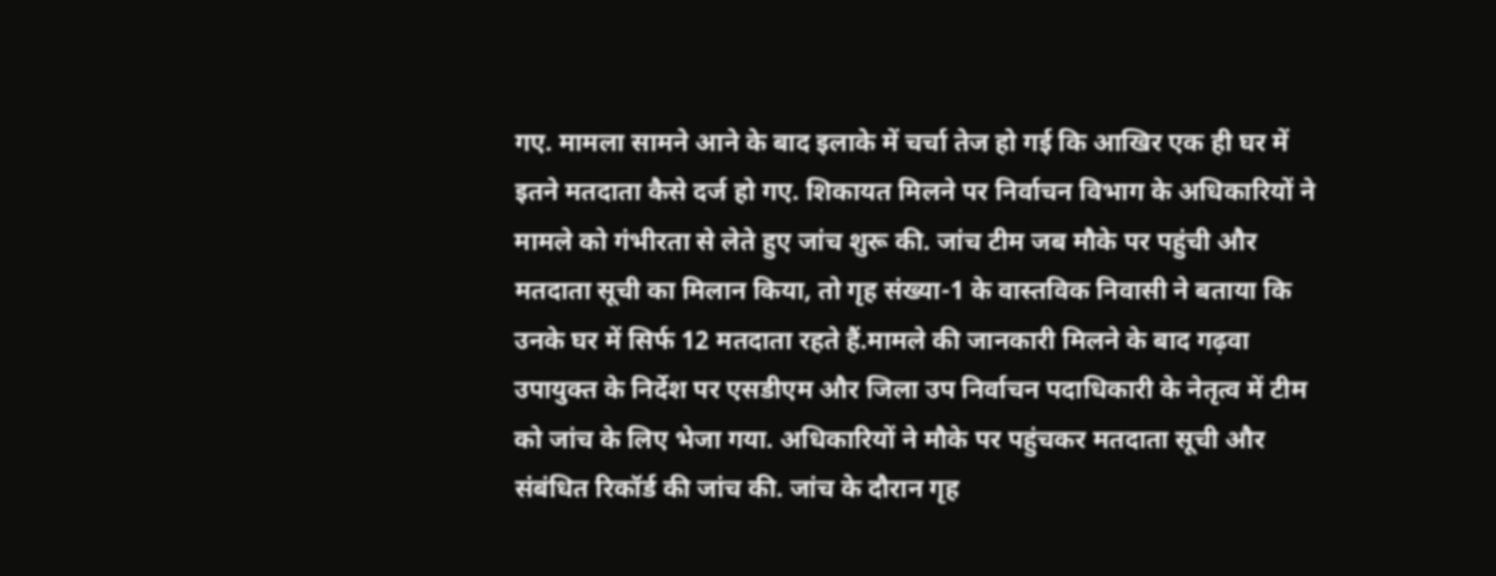गए. मामला सामने आने के बाद इलाके में चर्चा तेज हो गई कि आखिर एक ही घर में इतने मतदाता कैसे दर्ज हो गए. शिकायत मिलने पर निर्वाचन विभाग के अधिकारियों ने मामले को गंभीरता से लेते हुए जांच शुरू की. जांच टीम जब मौके पर पहुंची और मतदाता सूची का मिलान किया, तो गृह संख्या-1 के वास्तविक निवासी ने बताया कि उनके घर में सिर्फ 12 मतदाता रहते हैं.मामले की जानकारी मिलने के बाद गढ़वा उपायुक्त के निर्देश पर एसडीएम और जिला उप निर्वाचन पदाधिकारी के नेतृत्व में टीम को जांच के लिए भेजा गया. अधिकारियों ने मौके पर पहुंचकर मतदाता सूची और संबंधित रिकॉर्ड की जांच की. जांच के दौरान गृह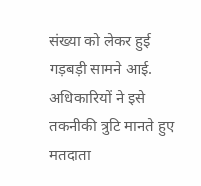संख्या को लेकर हुई गड़बड़ी सामने आई. अधिकारियों ने इसे तकनीकी त्रुटि मानते हुए मतदाता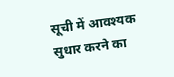सूची में आवश्यक सुधार करने का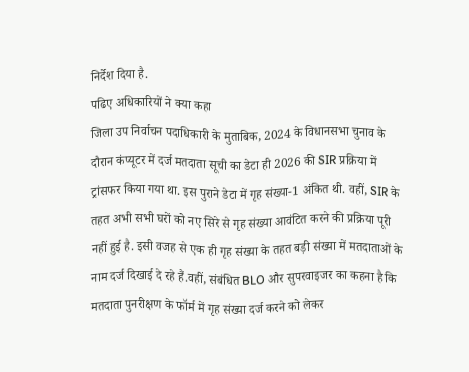निर्देश दिया है.
पढिए अधिकारियों ने क्या कहा
जिला उप निर्वाचन पदाधिकारी के मुताबिक, 2024 के विधानसभा चुनाव के दौरान कंप्यूटर में दर्ज मतदाता सूची का डेटा ही 2026 की SIR प्रक्रिया में ट्रांसफर किया गया था. इस पुराने डेटा में गृह संख्या-1 अंकित थी. वहीं, SIR के तहत अभी सभी घरों को नए सिरे से गृह संख्या आवंटित करने की प्रक्रिया पूरी नहीं हुई है. इसी वजह से एक ही गृह संख्या के तहत बड़ी संख्या में मतदाताओं के नाम दर्ज दिखाई दे रहे हैं.वहीं, संबंधित BLO और सुपरवाइजर का कहना है कि मतदाता पुनरीक्षण के फॉर्म में गृह संख्या दर्ज करने को लेकर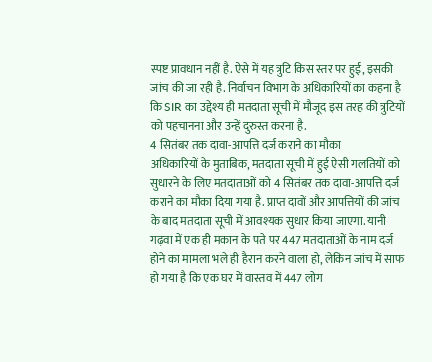स्पष्ट प्रावधान नहीं है. ऐसे में यह त्रुटि किस स्तर पर हुई, इसकी जांच की जा रही है. निर्वाचन विभाग के अधिकारियों का कहना है कि SIR का उद्देश्य ही मतदाता सूची में मौजूद इस तरह की त्रुटियों को पहचानना और उन्हें दुरुस्त करना है.
4 सितंबर तक दावा-आपत्ति दर्ज कराने का मौका
अधिकारियों के मुताबिक, मतदाता सूची में हुई ऐसी गलतियों को सुधारने के लिए मतदाताओं को 4 सितंबर तक दावा-आपत्ति दर्ज कराने का मौका दिया गया है. प्राप्त दावों और आपत्तियों की जांच के बाद मतदाता सूची में आवश्यक सुधार किया जाएगा. यानी गढ़वा में एक ही मकान के पते पर 447 मतदाताओं के नाम दर्ज होने का मामला भले ही हैरान करने वाला हो, लेकिन जांच में साफ हो गया है कि एक घर में वास्तव में 447 लोग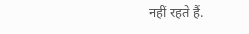नहीं रहते हैं.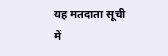यह मतदाता सूची में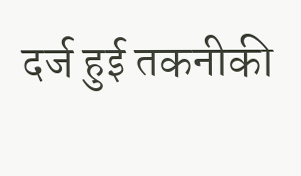दर्ज हुई तकनीकी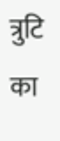त्रुटि का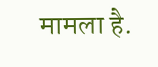मामला है.